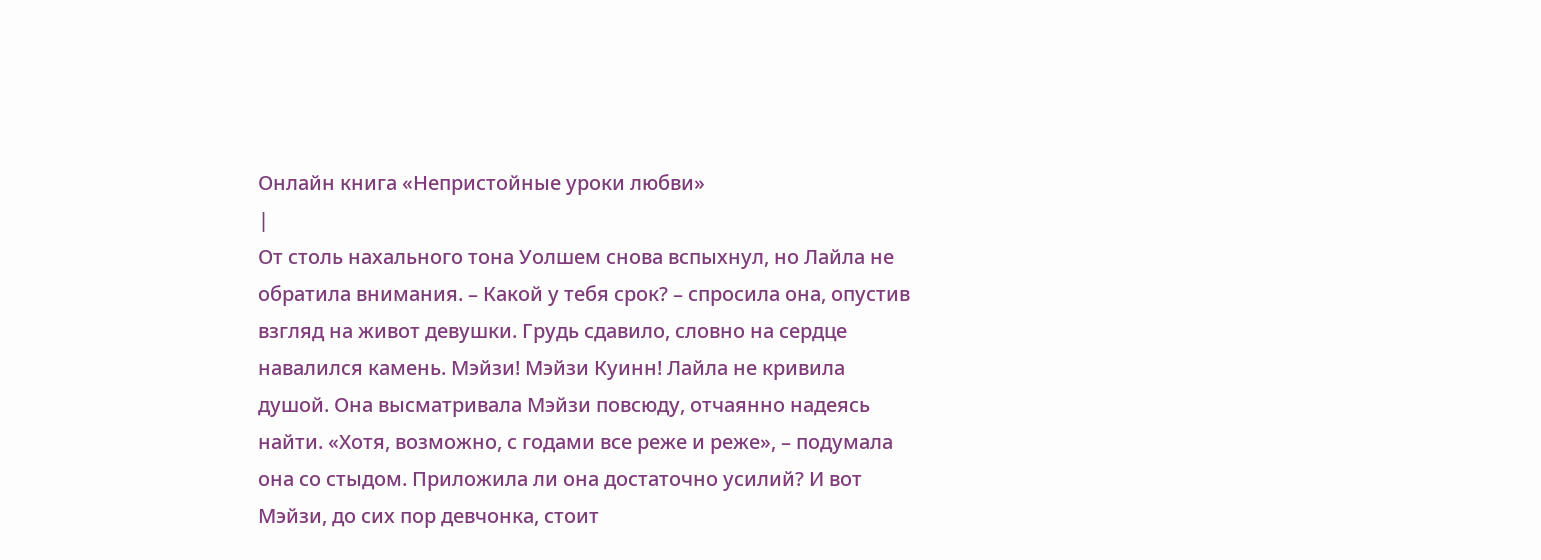Онлайн книга «Непристойные уроки любви»
|
От столь нахального тона Уолшем снова вспыхнул, но Лайла не обратила внимания. – Какой у тебя срок? – спросила она, опустив взгляд на живот девушки. Грудь сдавило, словно на сердце навалился камень. Мэйзи! Мэйзи Куинн! Лайла не кривила душой. Она высматривала Мэйзи повсюду, отчаянно надеясь найти. «Хотя, возможно, с годами все реже и реже», – подумала она со стыдом. Приложила ли она достаточно усилий? И вот Мэйзи, до сих пор девчонка, стоит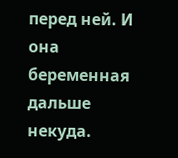перед ней. И она беременная дальше некуда.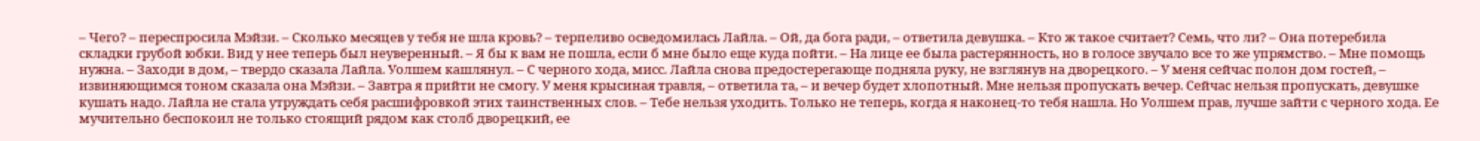– Чего? – переспросила Мэйзи. – Сколько месяцев у тебя не шла кровь? – терпеливо осведомилась Лайла. – Ой, да бога ради, – ответила девушка. – Кто ж такое считает? Семь, что ли? – Она потеребила складки грубой юбки. Вид у нее теперь был неуверенный. – Я бы к вам не пошла, если б мне было еще куда пойти. – На лице ее была растерянность, но в голосе звучало все то же упрямство. – Мне помощь нужна. – Заходи в дом, – твердо сказала Лайла. Уолшем кашлянул. – С черного хода, мисс. Лайла снова предостерегающе подняла руку, не взглянув на дворецкого. – У меня сейчас полон дом гостей, – извиняющимся тоном сказала она Мэйзи. – Завтра я прийти не смогу. У меня крысиная травля, – ответила та, – и вечер будет хлопотный. Мне нельзя пропускать вечер. Сейчас нельзя пропускать, девушке кушать надо. Лайла не стала утруждать себя расшифровкой этих таинственных слов. – Тебе нельзя уходить. Только не теперь, когда я наконец-то тебя нашла. Но Уолшем прав, лучше зайти с черного хода. Ее мучительно беспокоил не только стоящий рядом как столб дворецкий, ее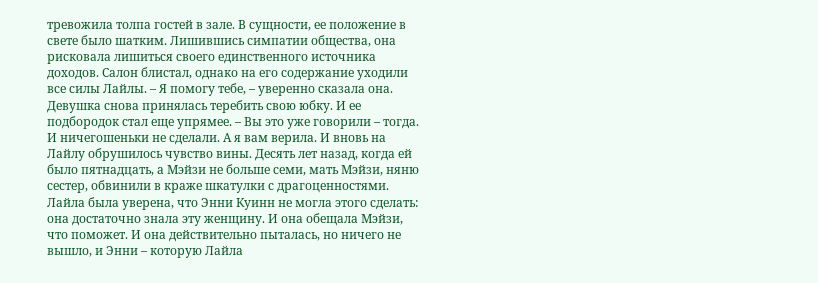тревожила толпа гостей в зале. В сущности, ее положение в свете было шатким. Лишившись симпатии общества, она рисковала лишиться своего единственного источника доходов. Салон блистал, однако на его содержание уходили все силы Лайлы. – Я помогу тебе, – уверенно сказала она. Девушка снова принялась теребить свою юбку. И ее подбородок стал еще упрямее. – Вы это уже говорили – тогда. И ничегошеньки не сделали. А я вам верила. И вновь на Лайлу обрушилось чувство вины. Десять лет назад, когда ей было пятнадцать, а Мэйзи не больше семи, мать Мэйзи, няню сестер, обвинили в краже шкатулки с драгоценностями. Лайла была уверена, что Энни Куинн не могла этого сделать: она достаточно знала эту женщину. И она обещала Мэйзи, что поможет. И она действительно пыталась, но ничего не вышло, и Энни – которую Лайла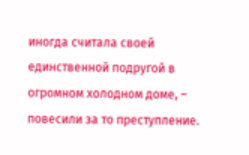иногда считала своей единственной подругой в огромном холодном доме, – повесили за то преступление.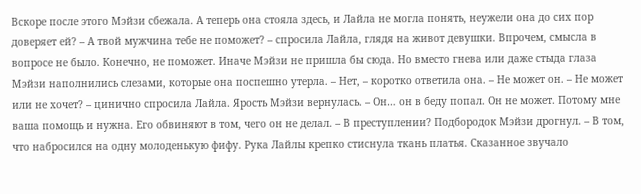Вскоре после этого Мэйзи сбежала. А теперь она стояла здесь, и Лайла не могла понять, неужели она до сих пор доверяет ей? – А твой мужчина тебе не поможет? – спросила Лайла, глядя на живот девушки. Впрочем, смысла в вопросе не было. Конечно, не поможет. Иначе Мэйзи не пришла бы сюда. Но вместо гнева или даже стыда глаза Мэйзи наполнились слезами, которые она поспешно утерла. – Нет, – коротко ответила она. – Не может он. – Не может или не хочет? – цинично спросила Лайла. Ярость Мэйзи вернулась. – Он… он в беду попал. Он не может. Потому мне ваша помощь и нужна. Его обвиняют в том, чего он не делал. – В преступлении? Подбородок Мэйзи дрогнул. – В том, что набросился на одну молоденькую фифу. Рука Лайлы крепко стиснула ткань платья. Сказанное звучало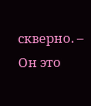скверно. – Он это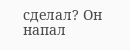сделал? Он напал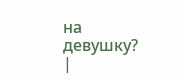на девушку? |